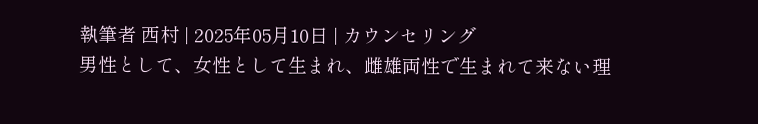執筆者 西村 | 2025年05月10日 | カウンセリング
男性として、女性として生まれ、雌雄両性で生まれて来ない理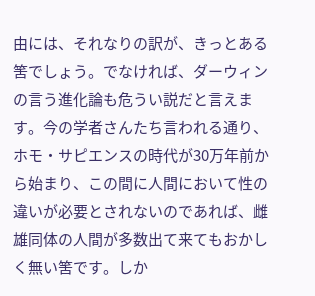由には、それなりの訳が、きっとある筈でしょう。でなければ、ダーウィンの言う進化論も危うい説だと言えます。今の学者さんたち言われる通り、ホモ・サピエンスの時代が30万年前から始まり、この間に人間において性の違いが必要とされないのであれば、雌雄同体の人間が多数出て来てもおかしく無い筈です。しか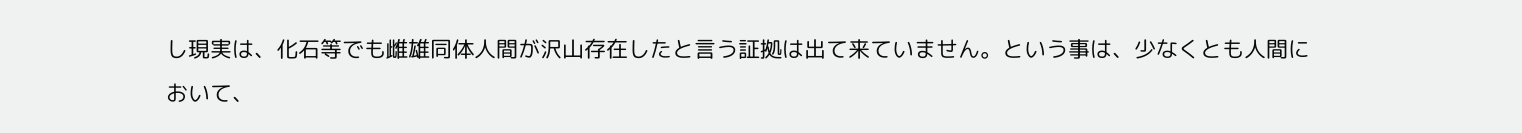し現実は、化石等でも雌雄同体人間が沢山存在したと言う証拠は出て来ていません。という事は、少なくとも人間において、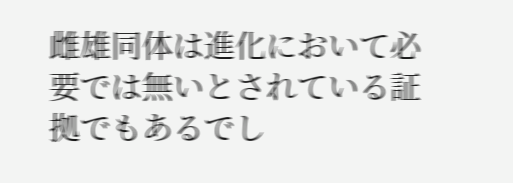雌雄同体は進化において必要では無いとされている証拠でもあるでし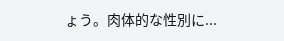ょう。肉体的な性別に...